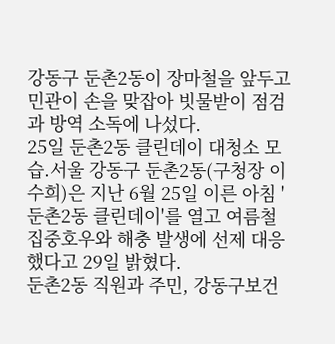강동구 둔촌2동이 장마철을 앞두고 민관이 손을 맞잡아 빗물받이 점검과 방역 소독에 나섰다.
25일 둔촌2동 클린데이 대청소 모습.서울 강동구 둔촌2동(구청장 이수희)은 지난 6월 25일 이른 아침 '둔촌2동 클린데이'를 열고 여름철 집중호우와 해충 발생에 선제 대응했다고 29일 밝혔다.
둔촌2동 직원과 주민, 강동구보건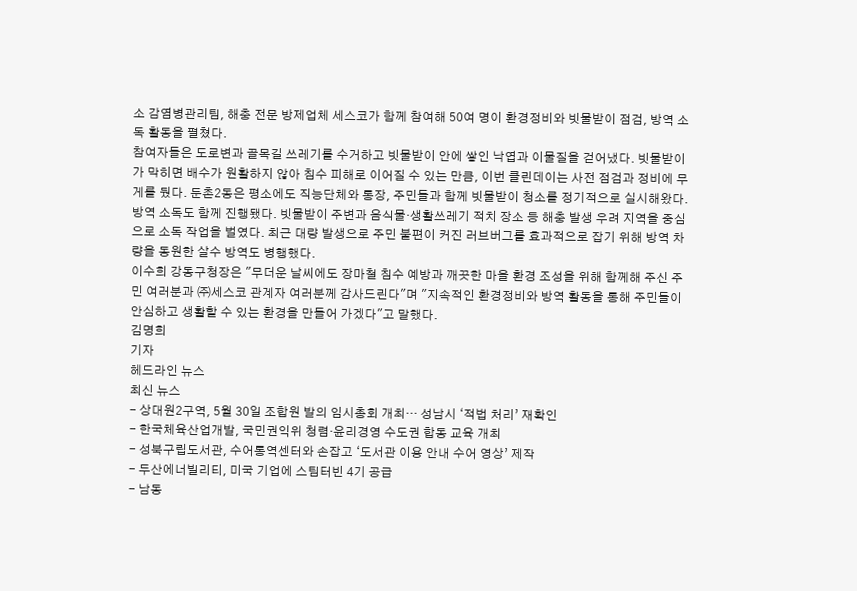소 감염병관리팀, 해충 전문 방제업체 세스코가 함께 참여해 50여 명이 환경정비와 빗물받이 점검, 방역 소독 활동을 펼쳤다.
참여자들은 도로변과 골목길 쓰레기를 수거하고 빗물받이 안에 쌓인 낙엽과 이물질을 걷어냈다. 빗물받이가 막히면 배수가 원활하지 않아 침수 피해로 이어질 수 있는 만큼, 이번 클린데이는 사전 점검과 정비에 무게를 뒀다. 둔촌2동은 평소에도 직능단체와 통장, 주민들과 함께 빗물받이 청소를 정기적으로 실시해왔다.
방역 소독도 함께 진행됐다. 빗물받이 주변과 음식물·생활쓰레기 적치 장소 등 해충 발생 우려 지역을 중심으로 소독 작업을 벌였다. 최근 대량 발생으로 주민 불편이 커진 러브버그를 효과적으로 잡기 위해 방역 차량을 동원한 살수 방역도 병행했다.
이수희 강동구청장은 "무더운 날씨에도 장마철 침수 예방과 깨끗한 마을 환경 조성을 위해 함께해 주신 주민 여러분과 ㈜세스코 관계자 여러분께 감사드린다"며 "지속적인 환경정비와 방역 활동을 통해 주민들이 안심하고 생활할 수 있는 환경을 만들어 가겠다"고 말했다.
김명희
기자
헤드라인 뉴스
최신 뉴스
- 상대원2구역, 5월 30일 조합원 발의 임시총회 개최… 성남시 ‘적법 처리’ 재확인
- 한국체육산업개발, 국민권익위 청렴·윤리경영 수도권 합동 교육 개최
- 성북구립도서관, 수어통역센터와 손잡고 ‘도서관 이용 안내 수어 영상’ 제작
- 두산에너빌리티, 미국 기업에 스팀터빈 4기 공급
- 남동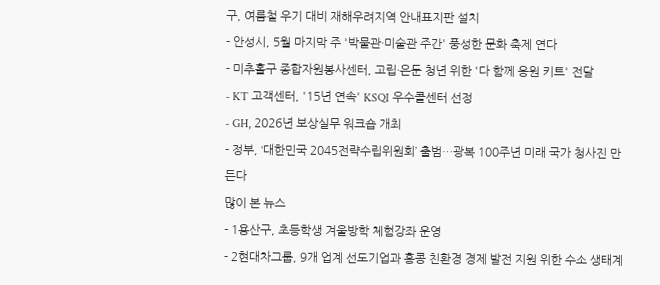구, 여름철 우기 대비 재해우려지역 안내표지판 설치
- 안성시, 5월 마지막 주 '박물관·미술관 주간' 풍성한 문화 축제 연다
- 미추홀구 종합자원봉사센터, 고립·은둔 청년 위한 '다 함께 응원 키트' 전달
- KT 고객센터, '15년 연속' KSQI 우수콜센터 선정
- GH, 2026년 보상실무 워크숍 개최
- 정부, ‘대한민국 2045전략수립위원회’ 출범…광복 100주년 미래 국가 청사진 만든다
많이 본 뉴스
- 1용산구, 초등학생 겨울방학 체험강좌 운영
- 2현대차그룹, 9개 업계 선도기업과 홍콩 친환경 경제 발전 지원 위한 수소 생태계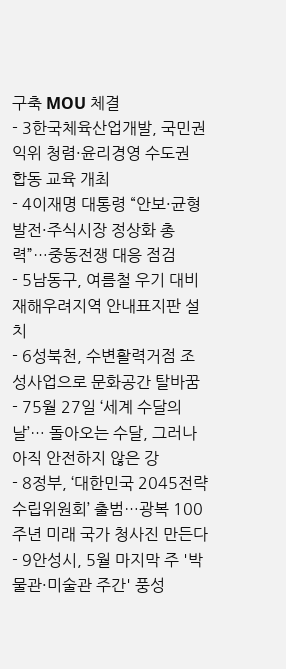구축 MOU 체결
- 3한국체육산업개발, 국민권익위 청렴·윤리경영 수도권 합동 교육 개최
- 4이재명 대통령 “안보·균형발전·주식시장 정상화 총력”…중동전쟁 대응 점검
- 5남동구, 여름철 우기 대비 재해우려지역 안내표지판 설치
- 6성북천, 수변활력거점 조성사업으로 문화공간 탈바꿈
- 75월 27일 ‘세계 수달의 날’… 돌아오는 수달, 그러나 아직 안전하지 않은 강
- 8정부, ‘대한민국 2045전략수립위원회’ 출범…광복 100주년 미래 국가 청사진 만든다
- 9안성시, 5월 마지막 주 '박물관·미술관 주간' 풍성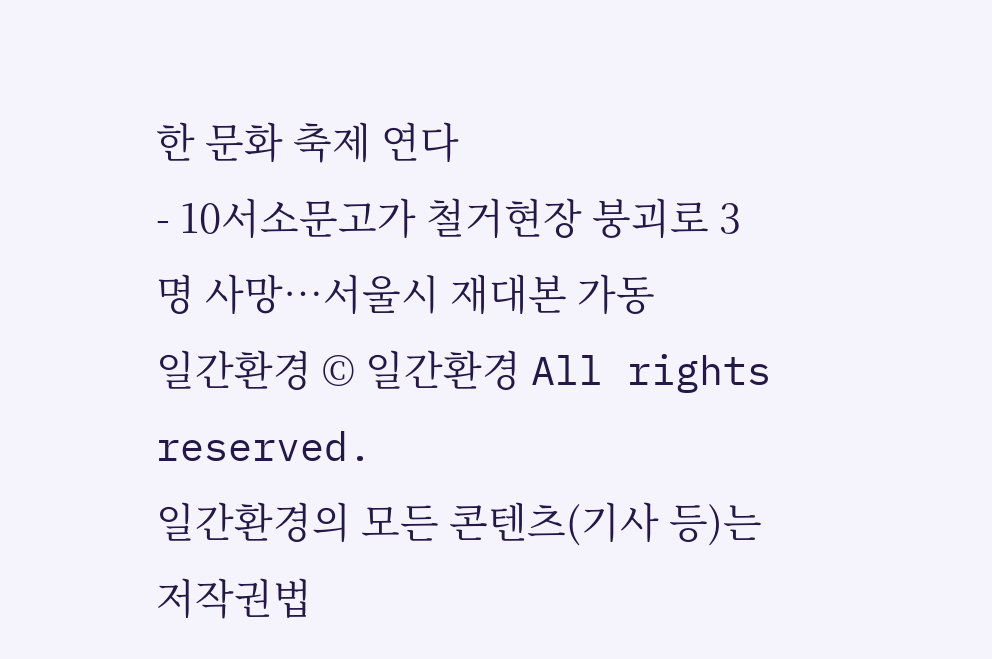한 문화 축제 연다
- 10서소문고가 철거현장 붕괴로 3명 사망…서울시 재대본 가동
일간환경 © 일간환경 All rights reserved.
일간환경의 모든 콘텐츠(기사 등)는 저작권법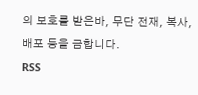의 보호를 받은바, 무단 전재, 복사, 배포 등을 금합니다.
RSS